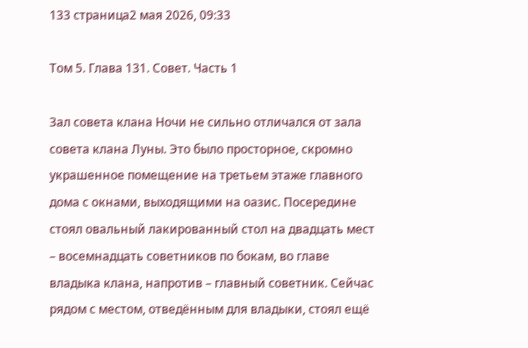133 страница2 мая 2026, 09:33

Том 5. Глава 131. Совет. Часть 1

Зал совета клана Ночи не сильно отличался от зала совета клана Луны. Это было просторное, скромно украшенное помещение на третьем этаже главного дома с окнами, выходящими на оазис. Посередине стоял овальный лакированный стол на двадцать мест – восемнадцать советников по бокам, во главе владыка клана, напротив – главный советник. Сейчас рядом с местом, отведённым для владыки, стоял ещё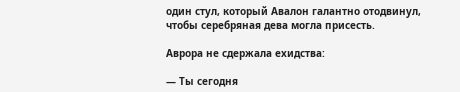один стул, который Авалон галантно отодвинул, чтобы серебряная дева могла присесть.

Аврора не сдержала ехидства:

— Ты сегодня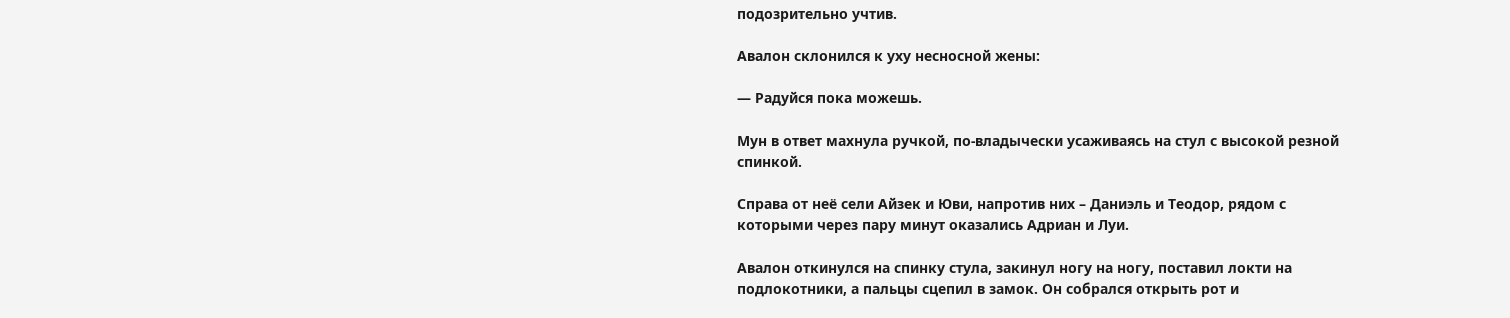подозрительно учтив.

Авалон склонился к уху несносной жены:

— Радуйся пока можешь.

Мун в ответ махнула ручкой, по-владычески усаживаясь на стул с высокой резной спинкой.

Справа от неё сели Айзек и Юви, напротив них – Даниэль и Теодор, рядом с которыми через пару минут оказались Адриан и Луи.

Авалон откинулся на спинку стула, закинул ногу на ногу, поставил локти на подлокотники, а пальцы сцепил в замок. Он собрался открыть рот и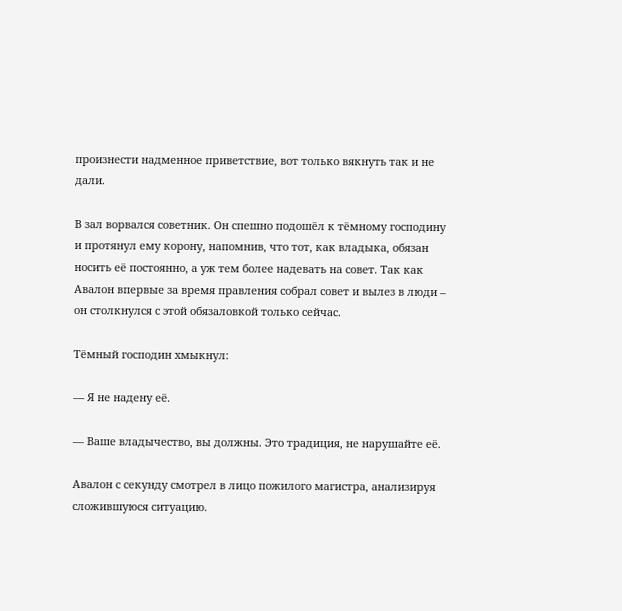произнести надменное приветствие, вот только вякнуть так и не дали.

В зал ворвался советник. Он спешно подошёл к тёмному господину и протянул ему корону, напомнив, что тот, как владыка, обязан носить её постоянно, а уж тем более надевать на совет. Так как Авалон впервые за время правления собрал совет и вылез в люди – он столкнулся с этой обязаловкой только сейчас.

Тёмный господин хмыкнул:

— Я не надену её.

— Ваше владычество, вы должны. Это традиция, не нарушайте её.

Авалон с секунду смотрел в лицо пожилого магистра, анализируя сложившуюся ситуацию.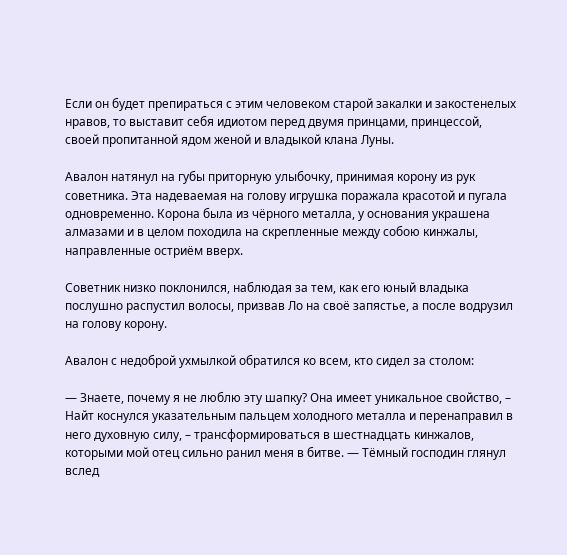Если он будет препираться с этим человеком старой закалки и закостенелых нравов, то выставит себя идиотом перед двумя принцами, принцессой, своей пропитанной ядом женой и владыкой клана Луны.

Авалон натянул на губы приторную улыбочку, принимая корону из рук советника. Эта надеваемая на голову игрушка поражала красотой и пугала одновременно. Корона была из чёрного металла, у основания украшена алмазами и в целом походила на скрепленные между собою кинжалы, направленные остриём вверх.

Советник низко поклонился, наблюдая за тем, как его юный владыка послушно распустил волосы, призвав Ло на своё запястье, а после водрузил на голову корону.

Авалон с недоброй ухмылкой обратился ко всем, кто сидел за столом:

— Знаете, почему я не люблю эту шапку? Она имеет уникальное свойство, – Найт коснулся указательным пальцем холодного металла и перенаправил в него духовную силу, – трансформироваться в шестнадцать кинжалов, которыми мой отец сильно ранил меня в битве. — Тёмный господин глянул вслед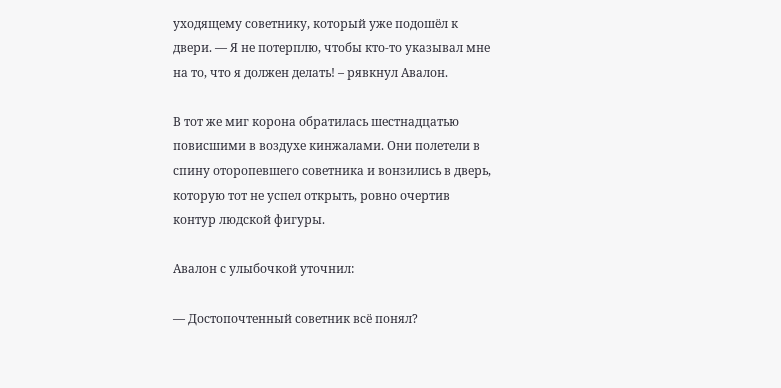уходящему советнику, который уже подошёл к двери. — Я не потерплю, чтобы кто-то указывал мне на то, что я должен делать! – рявкнул Авалон.

В тот же миг корона обратилась шестнадцатью повисшими в воздухе кинжалами. Они полетели в спину оторопевшего советника и вонзились в дверь, которую тот не успел открыть, ровно очертив контур людской фигуры.

Авалон с улыбочкой уточнил:

— Достопочтенный советник всё понял?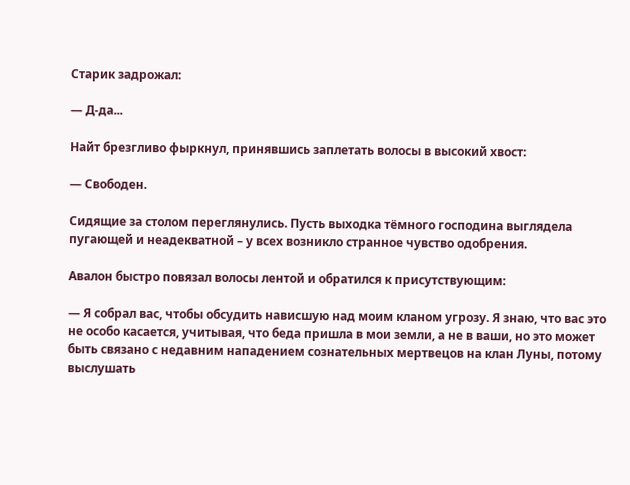Старик задрожал:

— Д-да...

Найт брезгливо фыркнул, принявшись заплетать волосы в высокий хвост:

— Свободен.

Сидящие за столом переглянулись. Пусть выходка тёмного господина выглядела пугающей и неадекватной – у всех возникло странное чувство одобрения.

Авалон быстро повязал волосы лентой и обратился к присутствующим:

— Я собрал вас, чтобы обсудить нависшую над моим кланом угрозу. Я знаю, что вас это не особо касается, учитывая, что беда пришла в мои земли, а не в ваши, но это может быть связано с недавним нападением сознательных мертвецов на клан Луны, потому выслушать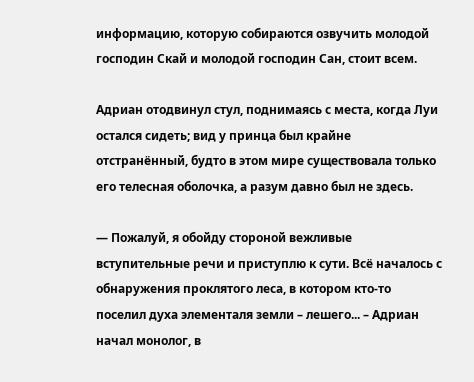информацию, которую собираются озвучить молодой господин Скай и молодой господин Сан, стоит всем.

Адриан отодвинул стул, поднимаясь с места, когда Луи остался сидеть; вид у принца был крайне отстранённый, будто в этом мире существовала только его телесная оболочка, а разум давно был не здесь.

— Пожалуй, я обойду стороной вежливые вступительные речи и приступлю к сути. Всё началось с обнаружения проклятого леса, в котором кто-то поселил духа элементаля земли – лешего... – Адриан начал монолог, в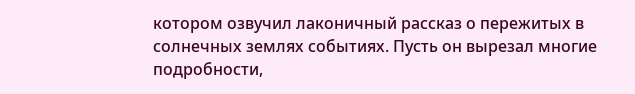котором озвучил лаконичный рассказ о пережитых в солнечных землях событиях. Пусть он вырезал многие подробности,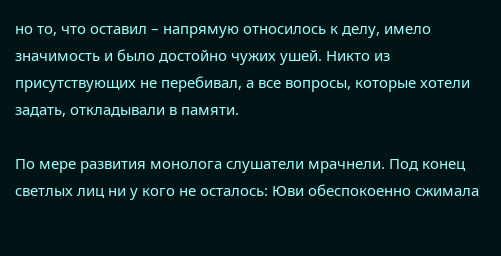но то, что оставил – напрямую относилось к делу, имело значимость и было достойно чужих ушей. Никто из присутствующих не перебивал, а все вопросы, которые хотели задать, откладывали в памяти.

По мере развития монолога слушатели мрачнели. Под конец светлых лиц ни у кого не осталось: Юви обеспокоенно сжимала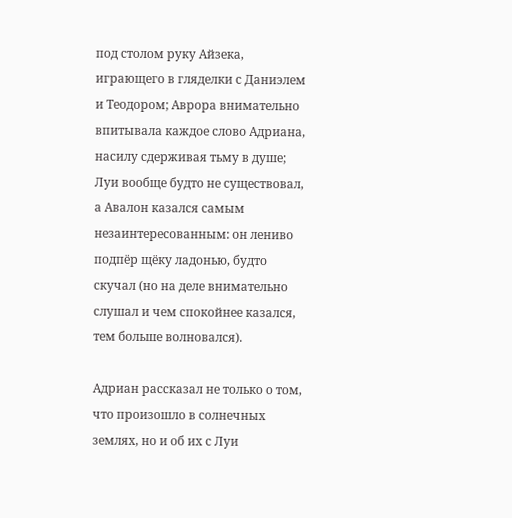под столом руку Айзека, играющего в гляделки с Даниэлем и Теодором; Аврора внимательно впитывала каждое слово Адриана, насилу сдерживая тьму в душе; Луи вообще будто не существовал, а Авалон казался самым незаинтересованным: он лениво подпёр щёку ладонью, будто скучал (но на деле внимательно слушал и чем спокойнее казался, тем больше волновался).

Адриан рассказал не только о том, что произошло в солнечных землях, но и об их с Луи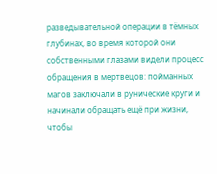разведывательной операции в тёмных глубинах, во время которой они собственными глазами видели процесс обращения в мертвецов: пойманных магов заключали в рунические круги и начинали обращать ещё при жизни, чтобы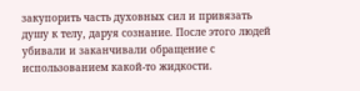закупорить часть духовных сил и привязать душу к телу, даруя сознание. После этого людей убивали и заканчивали обращение с использованием какой-то жидкости.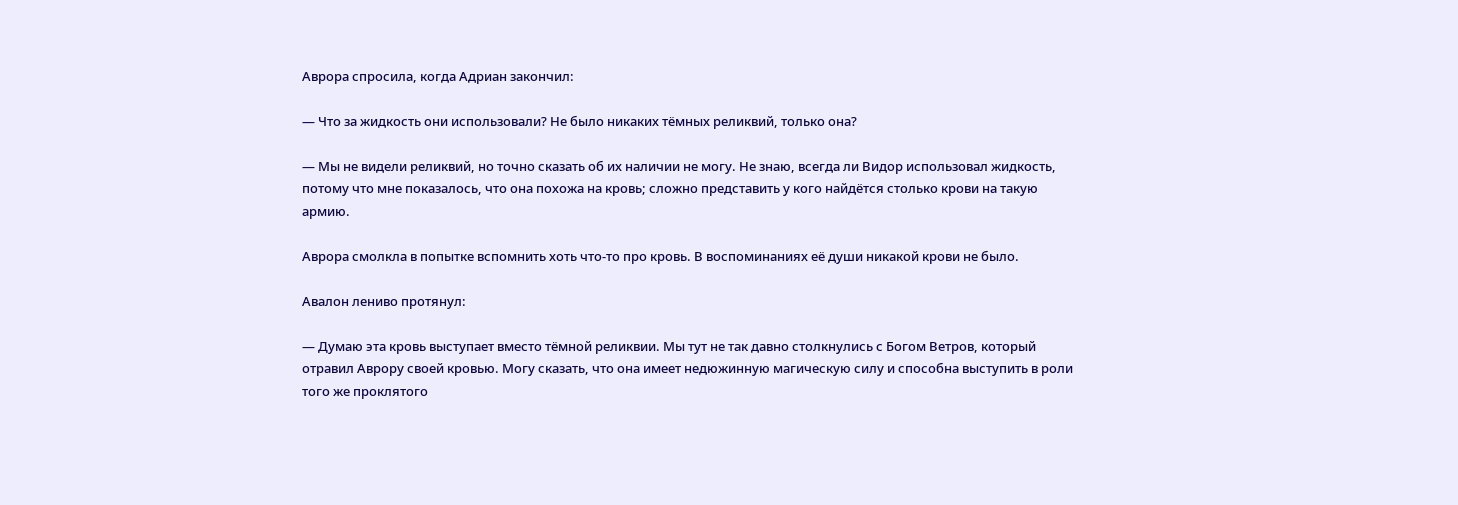Аврора спросила, когда Адриан закончил:

— Что за жидкость они использовали? Не было никаких тёмных реликвий, только она?

— Мы не видели реликвий, но точно сказать об их наличии не могу. Не знаю, всегда ли Видор использовал жидкость, потому что мне показалось, что она похожа на кровь; сложно представить у кого найдётся столько крови на такую армию.

Аврора смолкла в попытке вспомнить хоть что-то про кровь. В воспоминаниях её души никакой крови не было.

Авалон лениво протянул:

— Думаю эта кровь выступает вместо тёмной реликвии. Мы тут не так давно столкнулись с Богом Ветров, который отравил Аврору своей кровью. Могу сказать, что она имеет недюжинную магическую силу и способна выступить в роли того же проклятого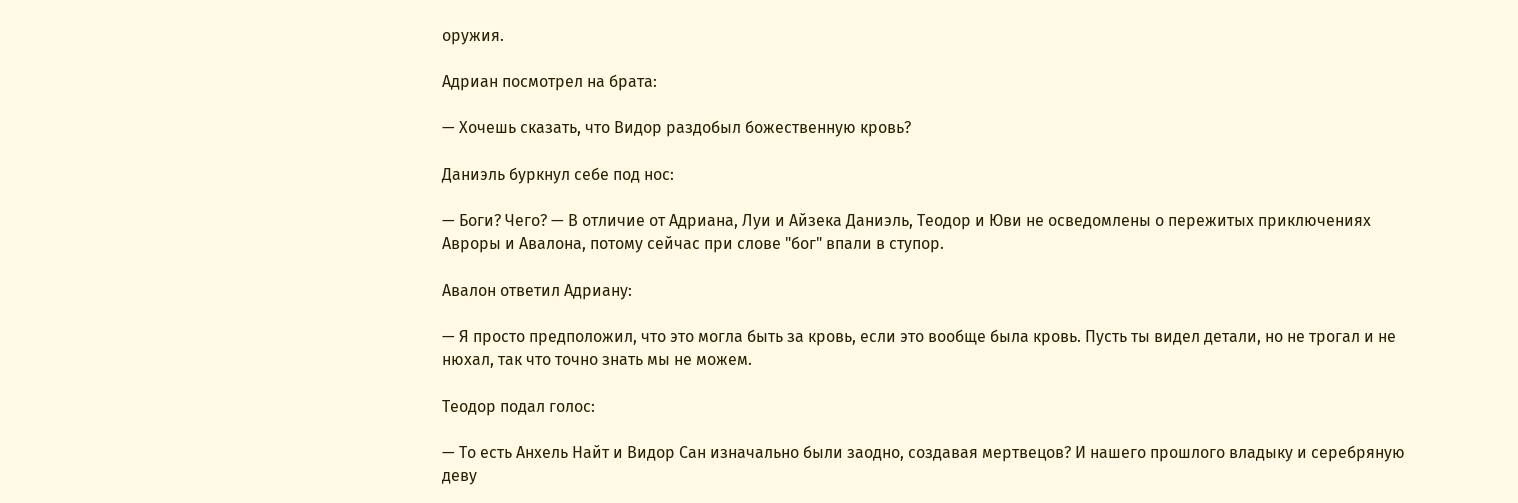оружия.

Адриан посмотрел на брата:

— Хочешь сказать, что Видор раздобыл божественную кровь?

Даниэль буркнул себе под нос:

— Боги? Чего? — В отличие от Адриана, Луи и Айзека Даниэль, Теодор и Юви не осведомлены о пережитых приключениях Авроры и Авалона, потому сейчас при слове "бог" впали в ступор.

Авалон ответил Адриану:

— Я просто предположил, что это могла быть за кровь, если это вообще была кровь. Пусть ты видел детали, но не трогал и не нюхал, так что точно знать мы не можем.

Теодор подал голос:

— То есть Анхель Найт и Видор Сан изначально были заодно, создавая мертвецов? И нашего прошлого владыку и серебряную деву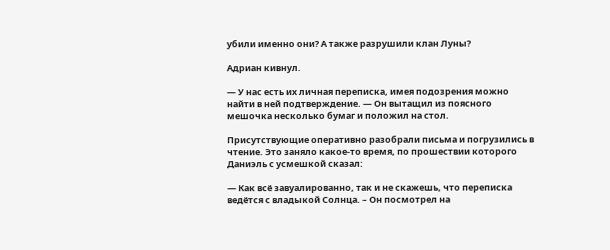убили именно они? А также разрушили клан Луны?

Адриан кивнул.

— У нас есть их личная переписка, имея подозрения можно найти в ней подтверждение. — Он вытащил из поясного мешочка несколько бумаг и положил на стол.

Присутствующие оперативно разобрали письма и погрузились в чтение. Это заняло какое-то время, по прошествии которого Даниэль с усмешкой сказал:

— Как всё завуалированно, так и не скажешь, что переписка ведётся с владыкой Солнца. – Он посмотрел на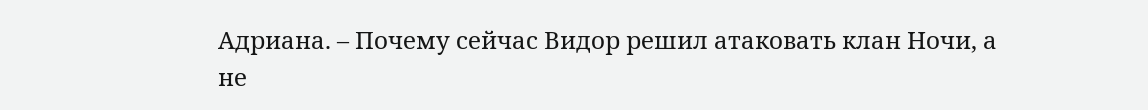Адриана. – Почему сейчас Видор решил атаковать клан Ночи, а не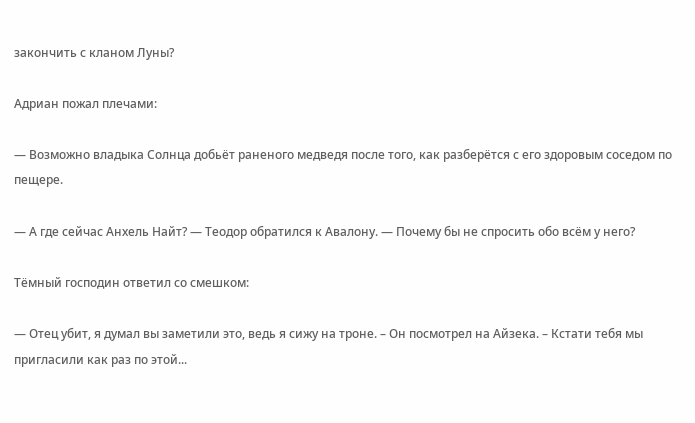закончить с кланом Луны?

Адриан пожал плечами:

— Возможно владыка Солнца добьёт раненого медведя после того, как разберётся с его здоровым соседом по пещере.

— А где сейчас Анхель Найт? — Теодор обратился к Авалону. — Почему бы не спросить обо всём у него?

Тёмный господин ответил со смешком:

— Отец убит, я думал вы заметили это, ведь я сижу на троне. – Он посмотрел на Айзека. – Кстати тебя мы пригласили как раз по этой...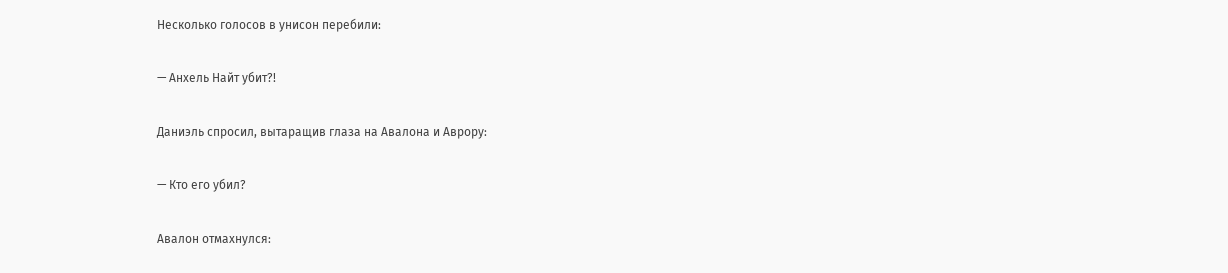Несколько голосов в унисон перебили:

— Анхель Найт убит?!

Даниэль спросил, вытаращив глаза на Авалона и Аврору:

— Кто его убил?

Авалон отмахнулся: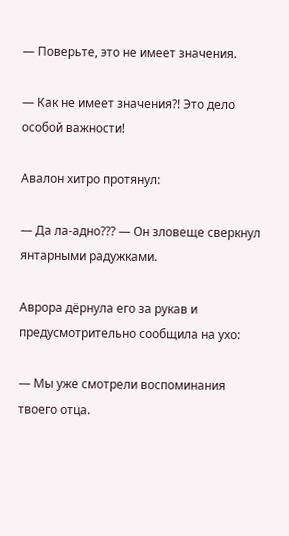— Поверьте, это не имеет значения.

— Как не имеет значения?! Это дело особой важности!

Авалон хитро протянул:

— Да ла-адно??? — Он зловеще сверкнул янтарными радужками.

Аврора дёрнула его за рукав и предусмотрительно сообщила на ухо:

— Мы уже смотрели воспоминания твоего отца.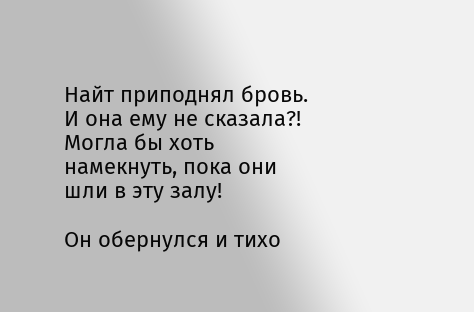Найт приподнял бровь. И она ему не сказала?! Могла бы хоть намекнуть, пока они шли в эту залу!

Он обернулся и тихо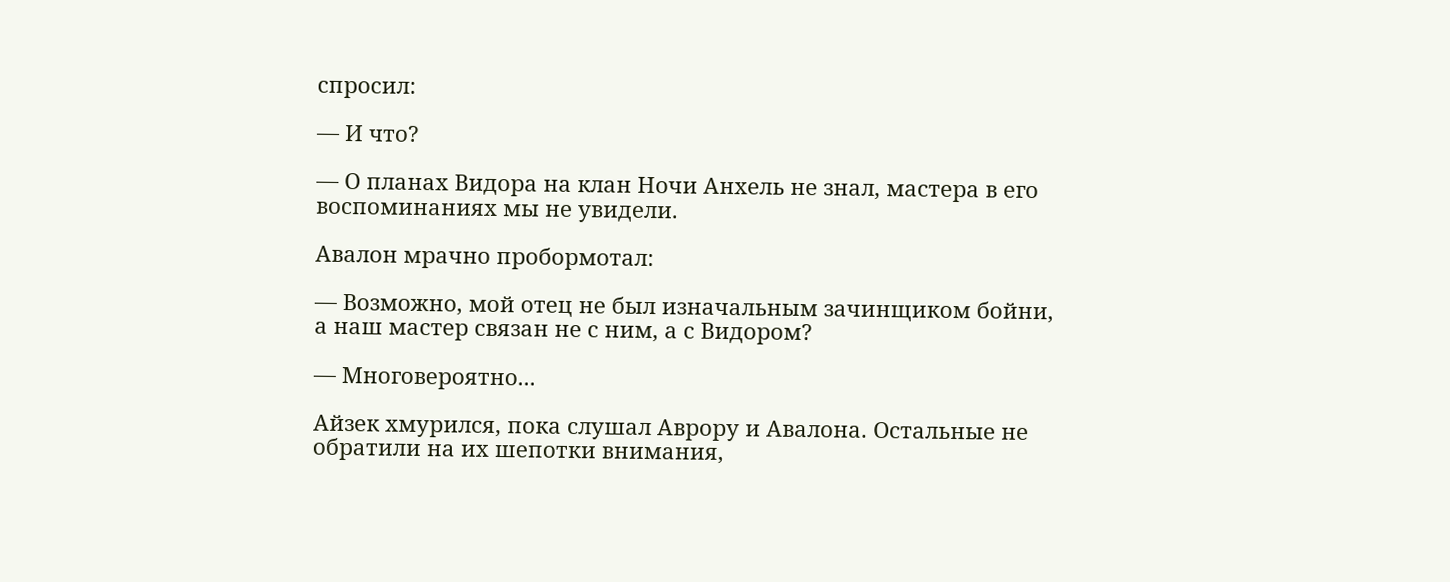спросил:

— И что?

— О планах Видора на клан Ночи Анхель не знал, мастера в его воспоминаниях мы не увидели.

Авалон мрачно пробормотал:

— Возможно, мой отец не был изначальным зачинщиком бойни, а наш мастер связан не с ним, а с Видором?

— Многовероятно...

Айзек хмурился, пока слушал Аврору и Авалона. Остальные не обратили на их шепотки внимания,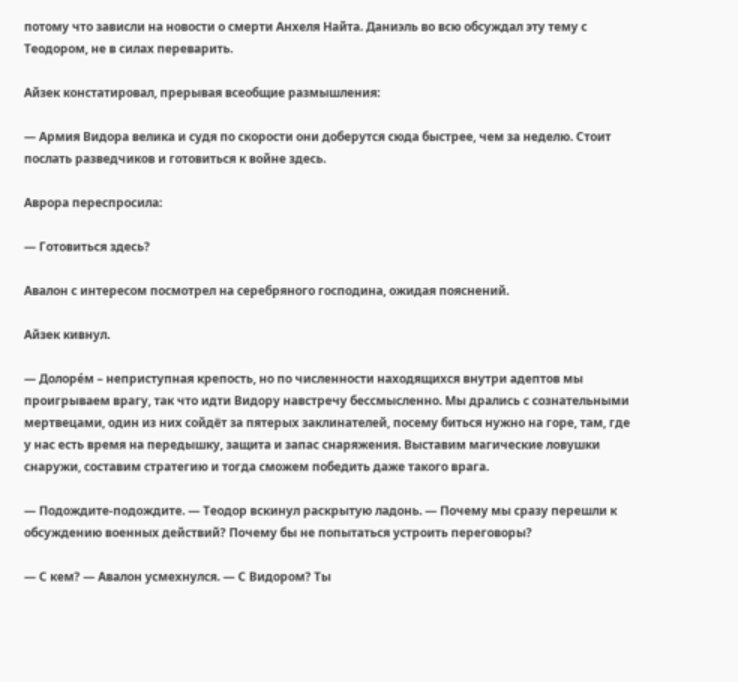потому что зависли на новости о смерти Анхеля Найта. Даниэль во всю обсуждал эту тему с Теодором, не в силах переварить.

Айзек констатировал, прерывая всеобщие размышления:

— Армия Видора велика и судя по скорости они доберутся сюда быстрее, чем за неделю. Стоит послать разведчиков и готовиться к войне здесь.

Аврора переспросила:

— Готовиться здесь?

Авалон с интересом посмотрел на серебряного господина, ожидая пояснений.

Айзек кивнул.

— Долоре́м – неприступная крепость, но по численности находящихся внутри адептов мы проигрываем врагу, так что идти Видору навстречу бессмысленно. Мы дрались с сознательными мертвецами, один из них сойдёт за пятерых заклинателей, посему биться нужно на горе, там, где у нас есть время на передышку, защита и запас снаряжения. Выставим магические ловушки снаружи, составим стратегию и тогда сможем победить даже такого врага.

— Подождите-подождите. — Теодор вскинул раскрытую ладонь. — Почему мы сразу перешли к обсуждению военных действий? Почему бы не попытаться устроить переговоры?

— С кем? — Авалон усмехнулся. — С Видором? Ты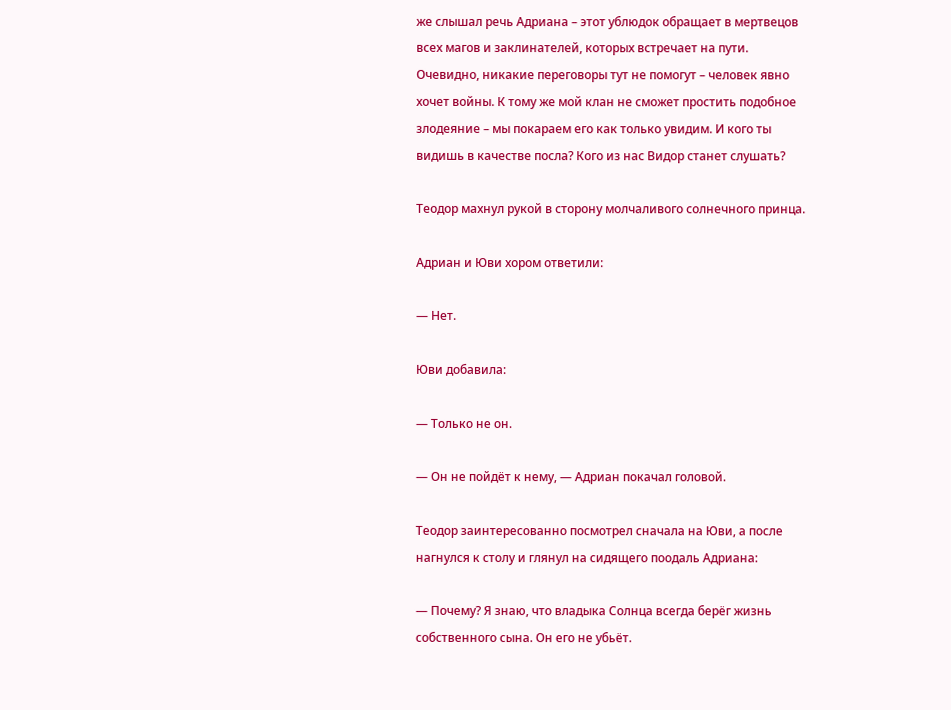же слышал речь Адриана – этот ублюдок обращает в мертвецов всех магов и заклинателей, которых встречает на пути. Очевидно, никакие переговоры тут не помогут – человек явно хочет войны. К тому же мой клан не сможет простить подобное злодеяние – мы покараем его как только увидим. И кого ты видишь в качестве посла? Кого из нас Видор станет слушать?

Теодор махнул рукой в сторону молчаливого солнечного принца.

Адриан и Юви хором ответили:

— Нет.

Юви добавила:

— Только не он.

— Он не пойдёт к нему, — Адриан покачал головой.

Теодор заинтересованно посмотрел сначала на Юви, а после нагнулся к столу и глянул на сидящего поодаль Адриана:

— Почему? Я знаю, что владыка Солнца всегда берёг жизнь собственного сына. Он его не убьёт.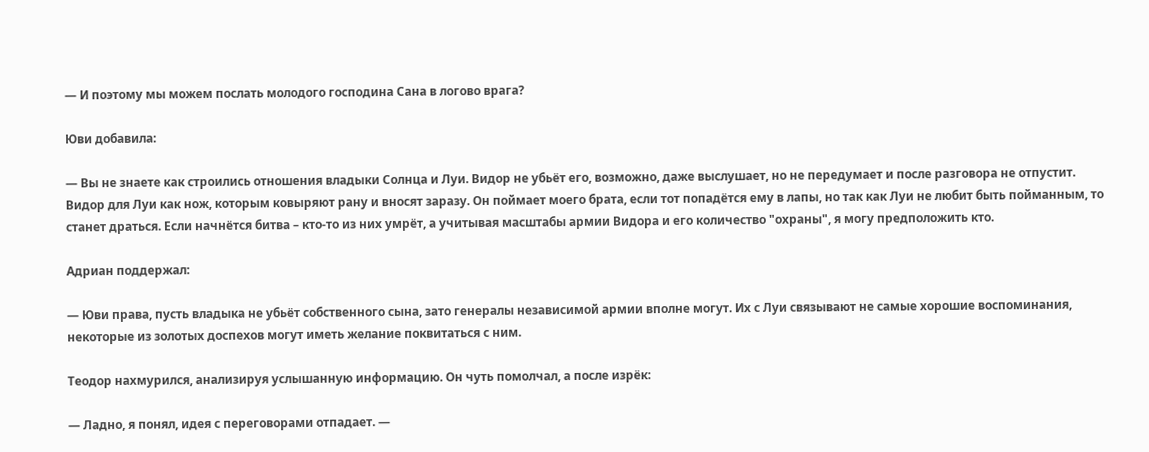— И поэтому мы можем послать молодого господина Сана в логово врага?

Юви добавила:

— Вы не знаете как строились отношения владыки Солнца и Луи. Видор не убьёт его, возможно, даже выслушает, но не передумает и после разговора не отпустит. Видор для Луи как нож, которым ковыряют рану и вносят заразу. Он поймает моего брата, если тот попадётся ему в лапы, но так как Луи не любит быть пойманным, то станет драться. Если начнётся битва – кто-то из них умрёт, а учитывая масштабы армии Видора и его количество "охраны", я могу предположить кто.

Адриан поддержал:

— Юви права, пусть владыка не убьёт собственного сына, зато генералы независимой армии вполне могут. Их с Луи связывают не самые хорошие воспоминания, некоторые из золотых доспехов могут иметь желание поквитаться с ним.

Теодор нахмурился, анализируя услышанную информацию. Он чуть помолчал, а после изрёк:

— Ладно, я понял, идея с переговорами отпадает. —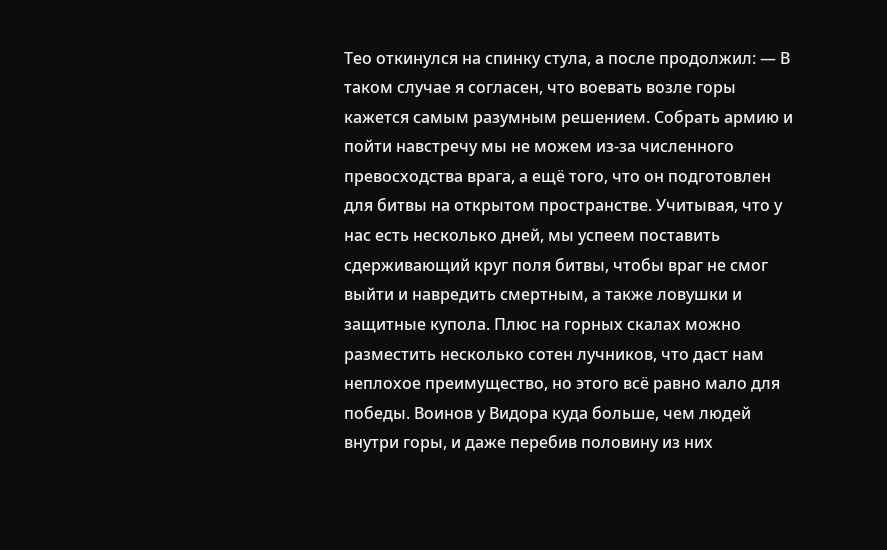Тео откинулся на спинку стула, а после продолжил: — В таком случае я согласен, что воевать возле горы кажется самым разумным решением. Собрать армию и пойти навстречу мы не можем из-за численного превосходства врага, а ещё того, что он подготовлен для битвы на открытом пространстве. Учитывая, что у нас есть несколько дней, мы успеем поставить сдерживающий круг поля битвы, чтобы враг не смог выйти и навредить смертным, а также ловушки и защитные купола. Плюс на горных скалах можно разместить несколько сотен лучников, что даст нам неплохое преимущество, но этого всё равно мало для победы. Воинов у Видора куда больше, чем людей внутри горы, и даже перебив половину из них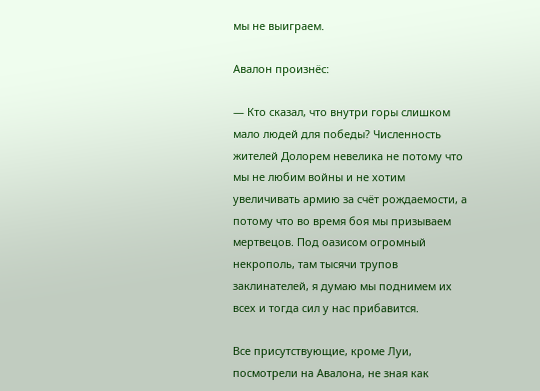мы не выиграем.

Авалон произнёс:

— Кто сказал, что внутри горы слишком мало людей для победы? Численность жителей Долорем невелика не потому что мы не любим войны и не хотим увеличивать армию за счёт рождаемости, а потому что во время боя мы призываем мертвецов. Под оазисом огромный некрополь, там тысячи трупов заклинателей, я думаю мы поднимем их всех и тогда сил у нас прибавится.

Все присутствующие, кроме Луи, посмотрели на Авалона, не зная как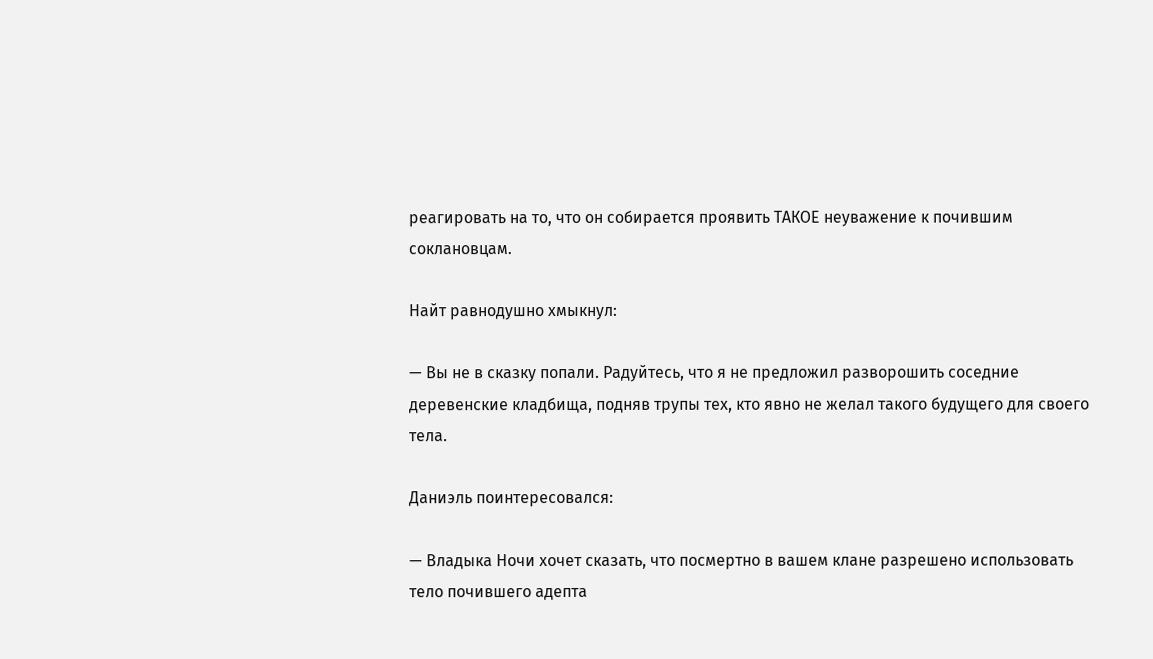реагировать на то, что он собирается проявить ТАКОЕ неуважение к почившим соклановцам.

Найт равнодушно хмыкнул:

— Вы не в сказку попали. Радуйтесь, что я не предложил разворошить соседние деревенские кладбища, подняв трупы тех, кто явно не желал такого будущего для своего тела.

Даниэль поинтересовался:

— Владыка Ночи хочет сказать, что посмертно в вашем клане разрешено использовать тело почившего адепта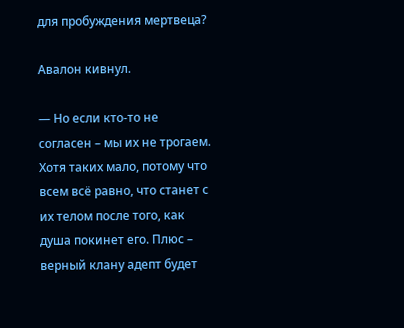для пробуждения мертвеца?

Авалон кивнул.

— Но если кто-то не согласен – мы их не трогаем. Хотя таких мало, потому что всем всё равно, что станет с их телом после того, как душа покинет его. Плюс – верный клану адепт будет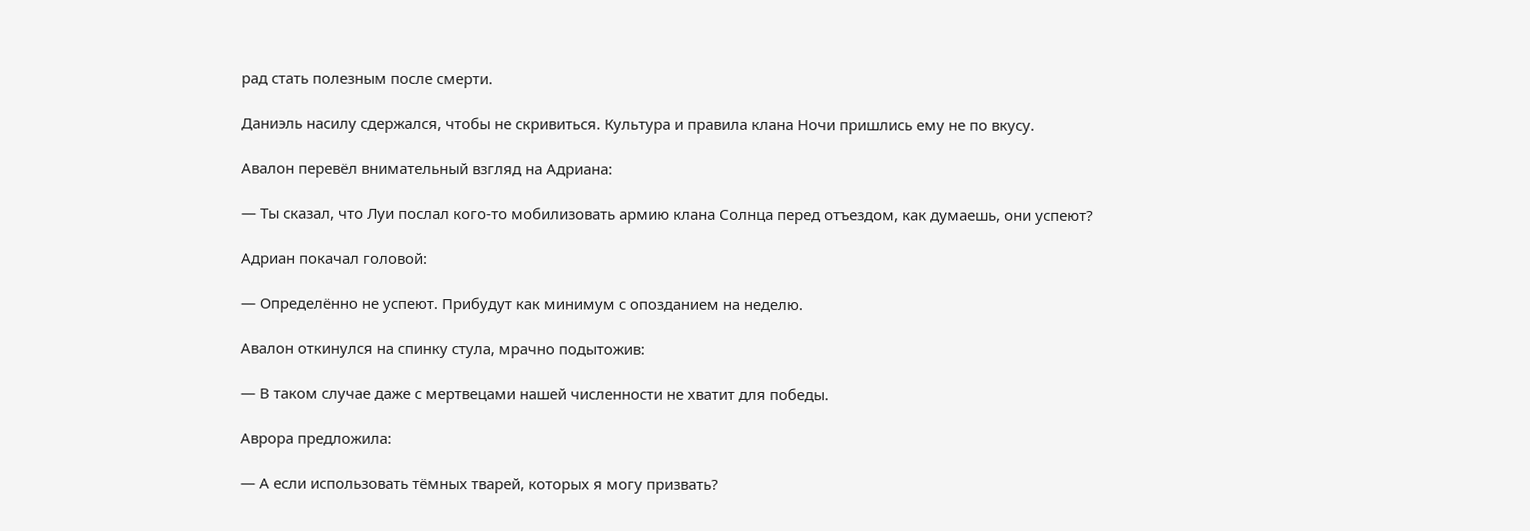рад стать полезным после смерти.

Даниэль насилу сдержался, чтобы не скривиться. Культура и правила клана Ночи пришлись ему не по вкусу.

Авалон перевёл внимательный взгляд на Адриана:

— Ты сказал, что Луи послал кого-то мобилизовать армию клана Солнца перед отъездом, как думаешь, они успеют?

Адриан покачал головой:

— Определённо не успеют. Прибудут как минимум с опозданием на неделю.

Авалон откинулся на спинку стула, мрачно подытожив:

— В таком случае даже с мертвецами нашей численности не хватит для победы.

Аврора предложила:

— А если использовать тёмных тварей, которых я могу призвать?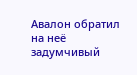Авалон обратил на неё задумчивый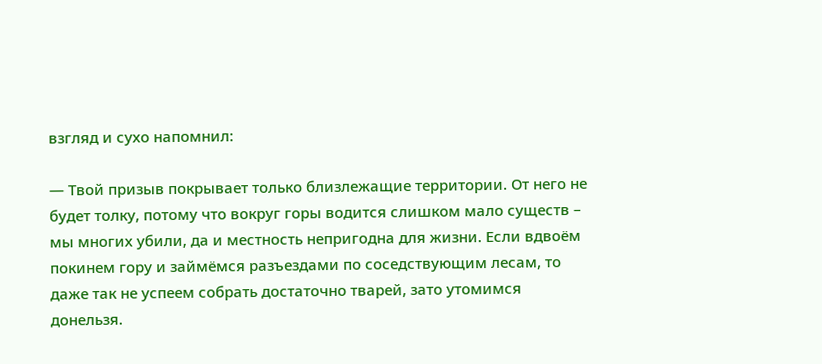взгляд и сухо напомнил:

— Твой призыв покрывает только близлежащие территории. От него не будет толку, потому что вокруг горы водится слишком мало существ – мы многих убили, да и местность непригодна для жизни. Если вдвоём покинем гору и займёмся разъездами по соседствующим лесам, то даже так не успеем собрать достаточно тварей, зато утомимся донельзя.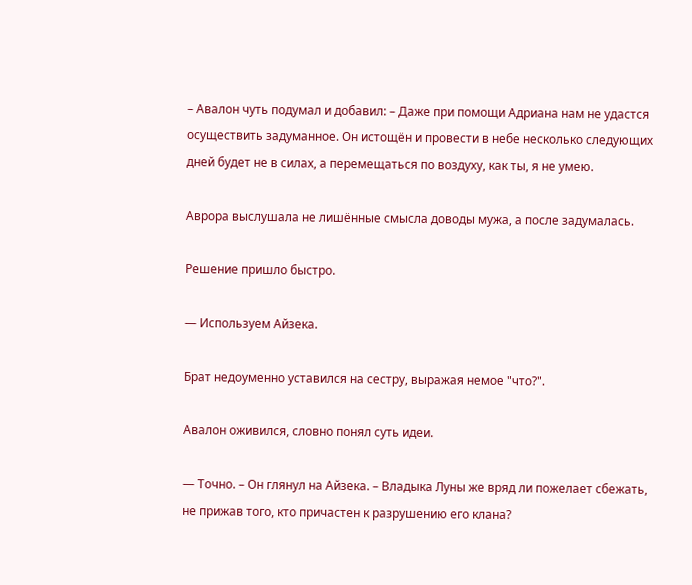– Авалон чуть подумал и добавил: – Даже при помощи Адриана нам не удастся осуществить задуманное. Он истощён и провести в небе несколько следующих дней будет не в силах, а перемещаться по воздуху, как ты, я не умею.

Аврора выслушала не лишённые смысла доводы мужа, а после задумалась.

Решение пришло быстро.

— Используем Айзека.

Брат недоуменно уставился на сестру, выражая немое "что?".

Авалон оживился, словно понял суть идеи.

— Точно. – Он глянул на Айзека. – Владыка Луны же вряд ли пожелает сбежать, не прижав того, кто причастен к разрушению его клана?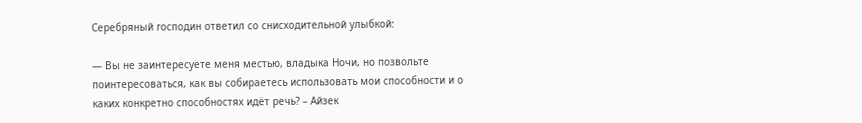Серебряный господин ответил со снисходительной улыбкой:

— Вы не заинтересуете меня местью, владыка Ночи, но позвольте поинтересоваться, как вы собираетесь использовать мои способности и о каких конкретно способностях идёт речь? – Айзек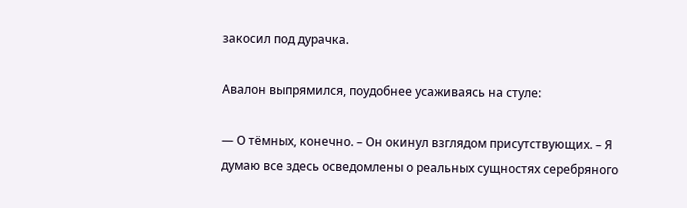закосил под дурачка.

Авалон выпрямился, поудобнее усаживаясь на стуле:

— О тёмных, конечно. – Он окинул взглядом присутствующих. – Я думаю все здесь осведомлены о реальных сущностях серебряного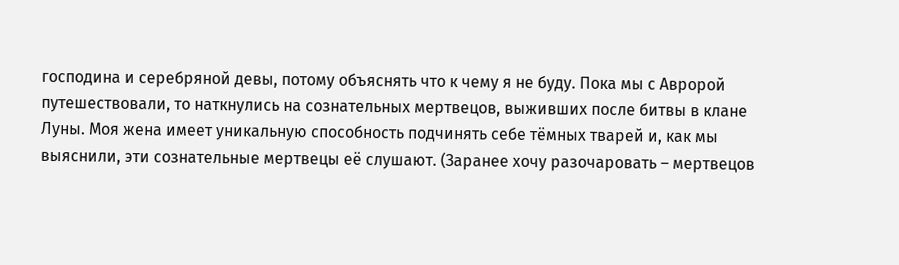господина и серебряной девы, потому объяснять что к чему я не буду. Пока мы с Авророй путешествовали, то наткнулись на сознательных мертвецов, выживших после битвы в клане Луны. Моя жена имеет уникальную способность подчинять себе тёмных тварей и, как мы выяснили, эти сознательные мертвецы её слушают. (Заранее хочу разочаровать – мертвецов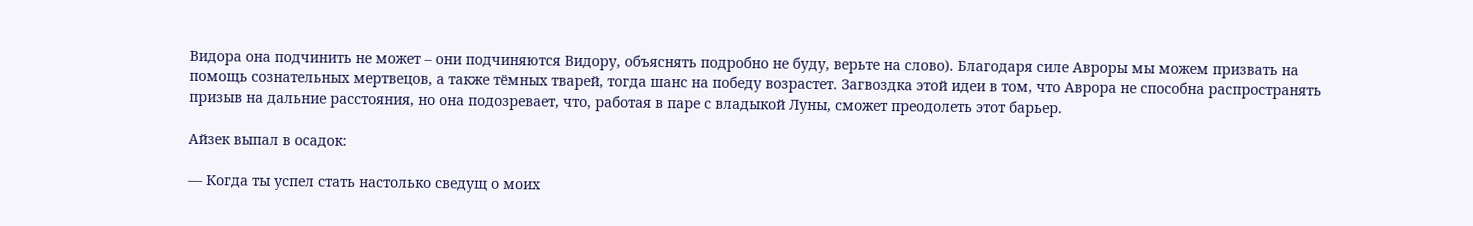Видора она подчинить не может – они подчиняются Видору, объяснять подробно не буду, верьте на слово). Благодаря силе Авроры мы можем призвать на помощь сознательных мертвецов, а также тёмных тварей, тогда шанс на победу возрастет. Загвоздка этой идеи в том, что Аврора не способна распространять призыв на дальние расстояния, но она подозревает, что, работая в паре с владыкой Луны, сможет преодолеть этот барьер.

Айзек выпал в осадок:

— Когда ты успел стать настолько сведущ о моих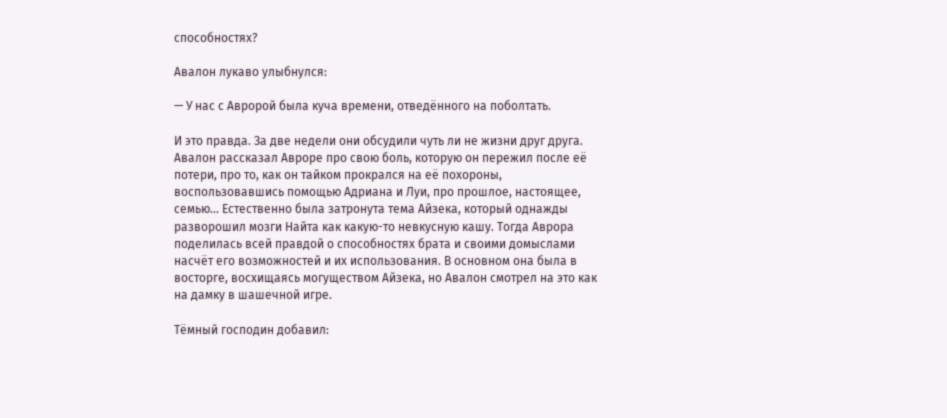способностях?

Авалон лукаво улыбнулся:

— У нас с Авророй была куча времени, отведённого на поболтать.

И это правда. За две недели они обсудили чуть ли не жизни друг друга. Авалон рассказал Авроре про свою боль, которую он пережил после её потери, про то, как он тайком прокрался на её похороны, воспользовавшись помощью Адриана и Луи, про прошлое, настоящее, семью... Естественно была затронута тема Айзека, который однажды разворошил мозги Найта как какую-то невкусную кашу. Тогда Аврора поделилась всей правдой о способностях брата и своими домыслами насчёт его возможностей и их использования. В основном она была в восторге, восхищаясь могуществом Айзека, но Авалон смотрел на это как на дамку в шашечной игре.

Тёмный господин добавил: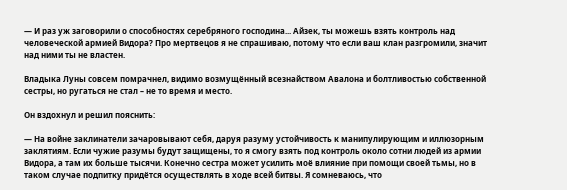— И раз уж заговорили о способностях серебряного господина... Айзек, ты можешь взять контроль над человеческой армией Видора? Про мертвецов я не спрашиваю, потому что если ваш клан разгромили, значит над ними ты не властен.

Владыка Луны совсем помрачнел, видимо возмущённый всезнайством Авалона и болтливостью собственной сестры, но ругаться не стал – не то время и место.

Он вздохнул и решил пояснить:

— На войне заклинатели зачаровывают себя, даруя разуму устойчивость к манипулирующим и иллюзорным заклятиям. Если чужие разумы будут защищены, то я смогу взять под контроль около сотни людей из армии Видора, а там их больше тысячи. Конечно сестра может усилить моё влияние при помощи своей тьмы, но в таком случае подпитку придётся осуществлять в ходе всей битвы. Я сомневаюсь, что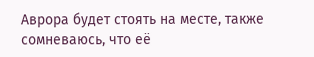Аврора будет стоять на месте, также сомневаюсь, что её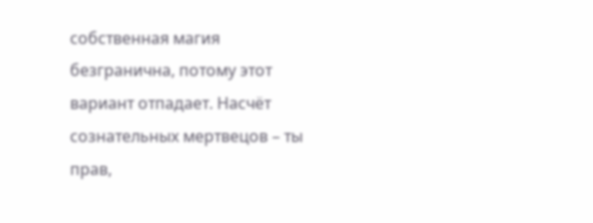собственная магия безгранична, потому этот вариант отпадает. Насчёт сознательных мертвецов – ты прав,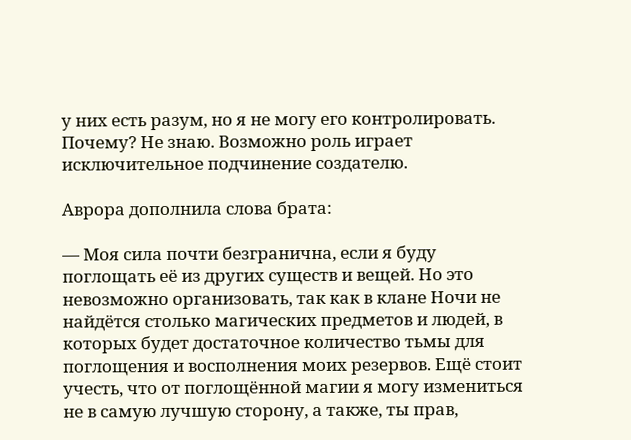у них есть разум, но я не могу его контролировать. Почему? Не знаю. Возможно роль играет исключительное подчинение создателю.

Аврора дополнила слова брата:

— Моя сила почти безгранична, если я буду поглощать её из других существ и вещей. Но это невозможно организовать, так как в клане Ночи не найдётся столько магических предметов и людей, в которых будет достаточное количество тьмы для поглощения и восполнения моих резервов. Ещё стоит учесть, что от поглощённой магии я могу измениться не в самую лучшую сторону, а также, ты прав,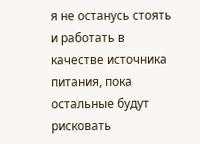я не останусь стоять и работать в качестве источника питания, пока остальные будут рисковать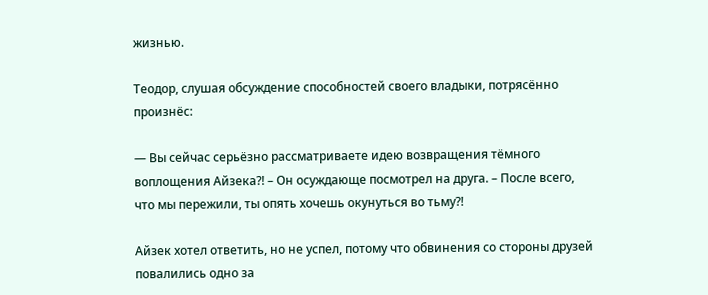жизнью.

Теодор, слушая обсуждение способностей своего владыки, потрясённо произнёс:

— Вы сейчас серьёзно рассматриваете идею возвращения тёмного воплощения Айзека?! – Он осуждающе посмотрел на друга. – После всего, что мы пережили, ты опять хочешь окунуться во тьму?!

Айзек хотел ответить, но не успел, потому что обвинения со стороны друзей повалились одно за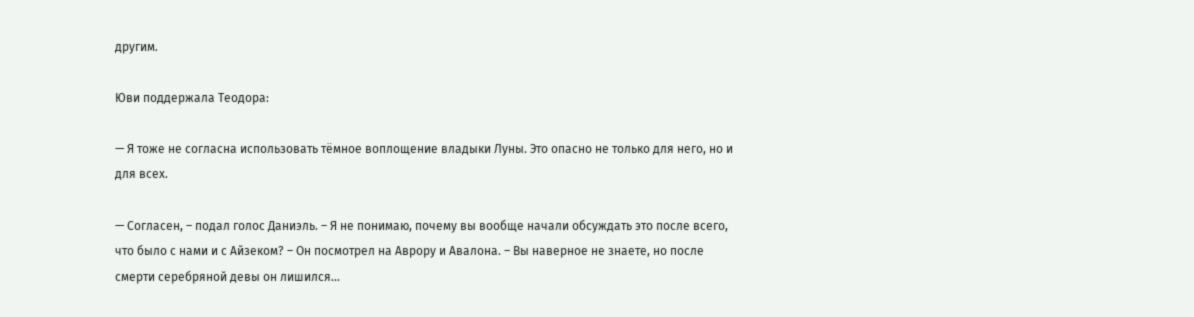другим.

Юви поддержала Теодора:

— Я тоже не согласна использовать тёмное воплощение владыки Луны. Это опасно не только для него, но и для всех.

— Согласен, – подал голос Даниэль. – Я не понимаю, почему вы вообще начали обсуждать это после всего, что было с нами и с Айзеком? – Он посмотрел на Аврору и Авалона. – Вы наверное не знаете, но после смерти серебряной девы он лишился...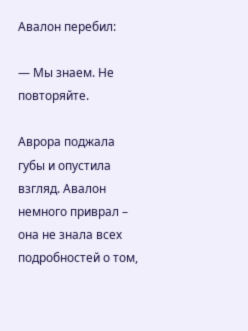Авалон перебил:

— Мы знаем. Не повторяйте.

Аврора поджала губы и опустила взгляд. Авалон немного приврал – она не знала всех подробностей о том,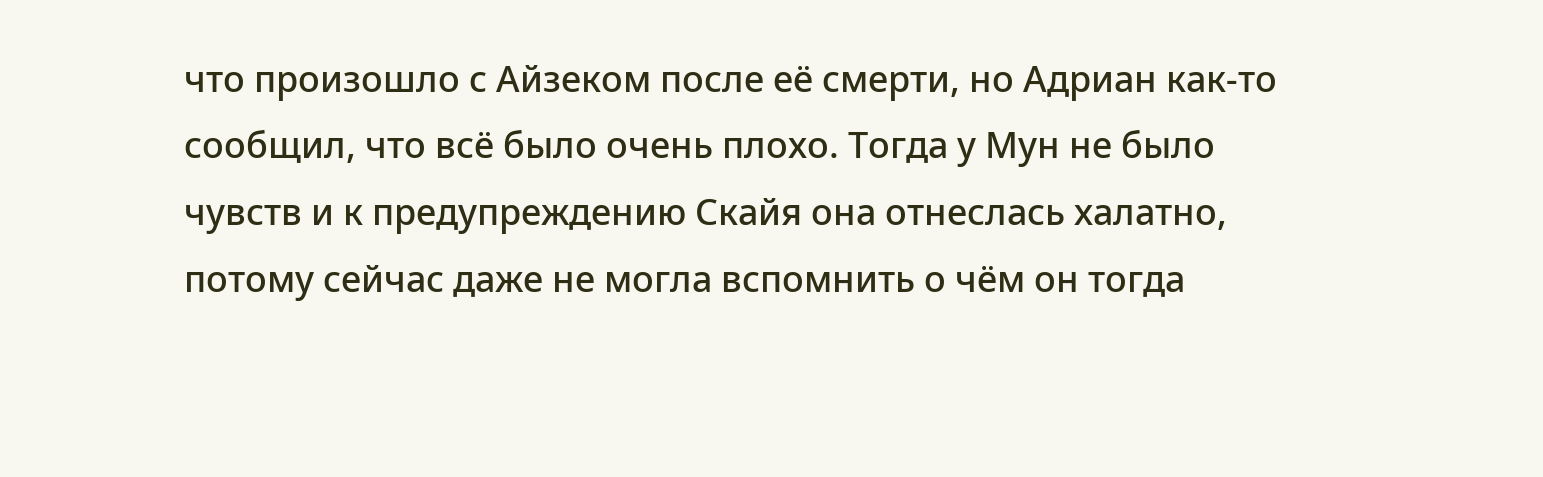что произошло с Айзеком после её смерти, но Адриан как-то сообщил, что всё было очень плохо. Тогда у Мун не было чувств и к предупреждению Скайя она отнеслась халатно, потому сейчас даже не могла вспомнить о чём он тогда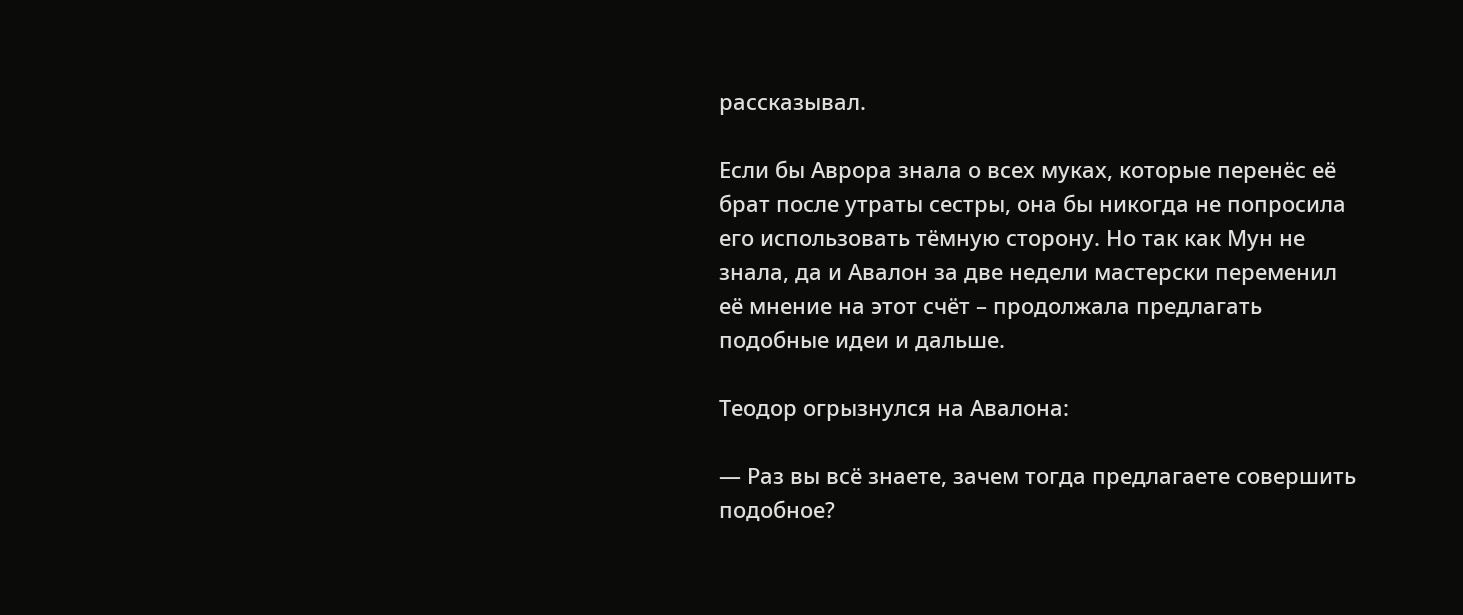рассказывал.

Если бы Аврора знала о всех муках, которые перенёс её брат после утраты сестры, она бы никогда не попросила его использовать тёмную сторону. Но так как Мун не знала, да и Авалон за две недели мастерски переменил её мнение на этот счёт – продолжала предлагать подобные идеи и дальше.

Теодор огрызнулся на Авалона:

— Раз вы всё знаете, зачем тогда предлагаете совершить подобное?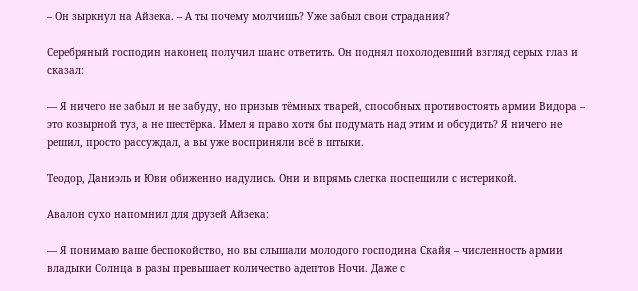– Он зыркнул на Айзека. – А ты почему молчишь? Уже забыл свои страдания?

Серебряный господин наконец получил шанс ответить. Он поднял похолодевший взгляд серых глаз и сказал:

— Я ничего не забыл и не забуду, но призыв тёмных тварей, способных противостоять армии Видора – это козырной туз, а не шестёрка. Имел я право хотя бы подумать над этим и обсудить? Я ничего не решил, просто рассуждал, а вы уже восприняли всё в штыки.

Теодор, Даниэль и Юви обиженно надулись. Они и впрямь слегка поспешили с истерикой.

Авалон сухо напомнил для друзей Айзека:

— Я понимаю ваше беспокойство, но вы слышали молодого господина Скайя – численность армии владыки Солнца в разы превышает количество адептов Ночи. Даже с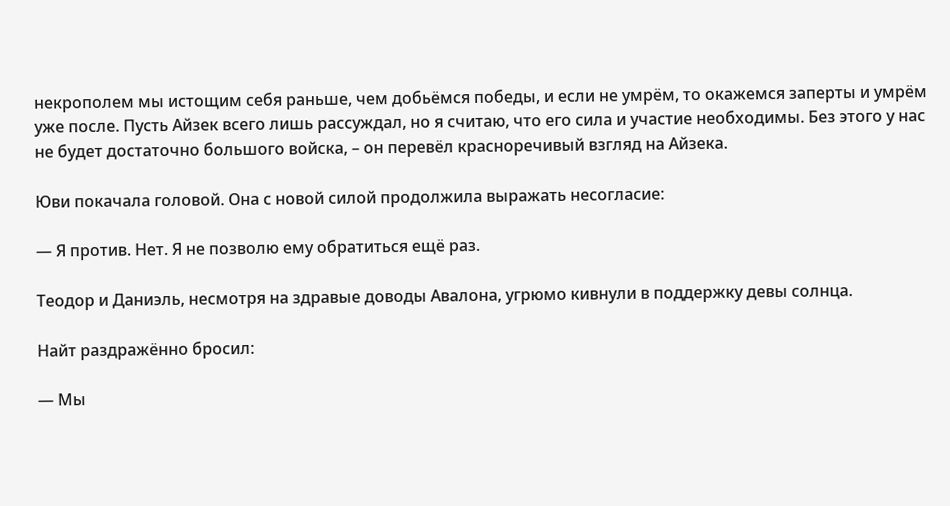некрополем мы истощим себя раньше, чем добьёмся победы, и если не умрём, то окажемся заперты и умрём уже после. Пусть Айзек всего лишь рассуждал, но я считаю, что его сила и участие необходимы. Без этого у нас не будет достаточно большого войска, – он перевёл красноречивый взгляд на Айзека.

Юви покачала головой. Она с новой силой продолжила выражать несогласие:

— Я против. Нет. Я не позволю ему обратиться ещё раз.

Теодор и Даниэль, несмотря на здравые доводы Авалона, угрюмо кивнули в поддержку девы солнца.

Найт раздражённо бросил:

— Мы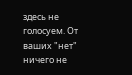здесь не голосуем. От ваших "нет" ничего не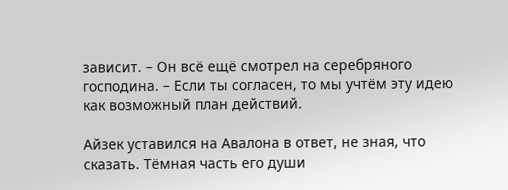зависит. – Он всё ещё смотрел на серебряного господина. – Если ты согласен, то мы учтём эту идею как возможный план действий.

Айзек уставился на Авалона в ответ, не зная, что сказать. Тёмная часть его души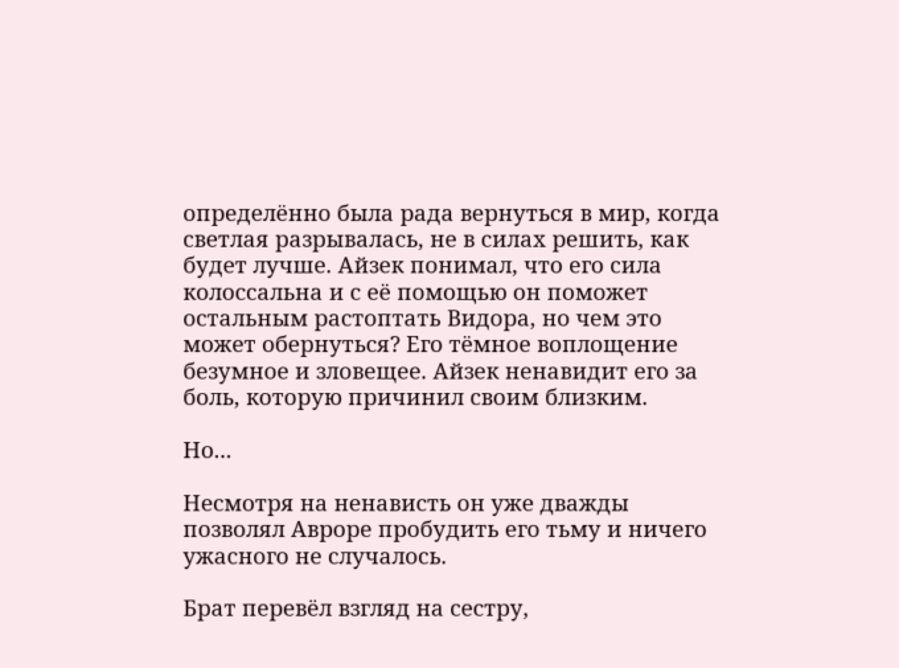определённо была рада вернуться в мир, когда светлая разрывалась, не в силах решить, как будет лучше. Айзек понимал, что его сила колоссальна и с её помощью он поможет остальным растоптать Видора, но чем это может обернуться? Его тёмное воплощение безумное и зловещее. Айзек ненавидит его за боль, которую причинил своим близким.

Но...

Несмотря на ненависть он уже дважды позволял Авроре пробудить его тьму и ничего ужасного не случалось.

Брат перевёл взгляд на сестру,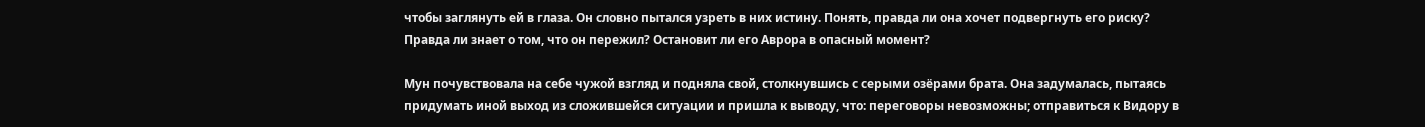чтобы заглянуть ей в глаза. Он словно пытался узреть в них истину. Понять, правда ли она хочет подвергнуть его риску? Правда ли знает о том, что он пережил? Остановит ли его Аврора в опасный момент?

Мун почувствовала на себе чужой взгляд и подняла свой, столкнувшись с серыми озёрами брата. Она задумалась, пытаясь придумать иной выход из сложившейся ситуации и пришла к выводу, что: переговоры невозможны; отправиться к Видору в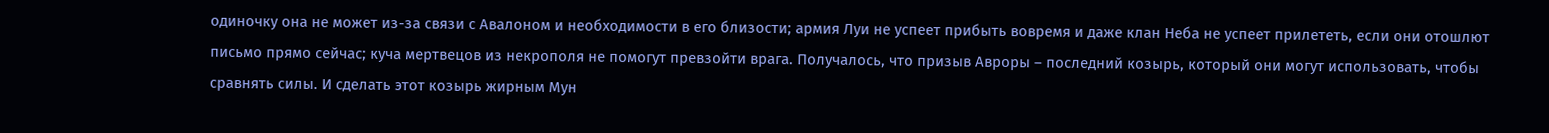одиночку она не может из-за связи с Авалоном и необходимости в его близости; армия Луи не успеет прибыть вовремя и даже клан Неба не успеет прилететь, если они отошлют письмо прямо сейчас; куча мертвецов из некрополя не помогут превзойти врага. Получалось, что призыв Авроры – последний козырь, который они могут использовать, чтобы сравнять силы. И сделать этот козырь жирным Мун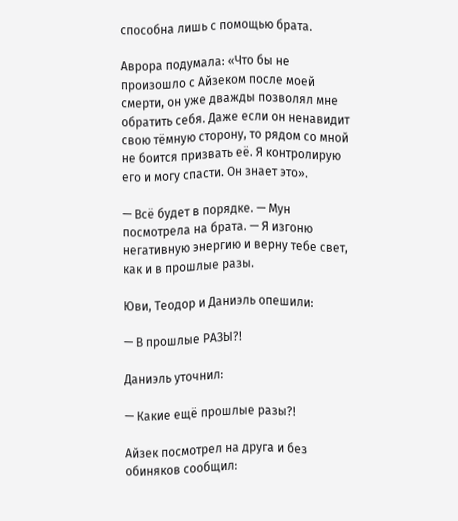способна лишь с помощью брата.

Аврора подумала: «Что бы не произошло с Айзеком после моей смерти, он уже дважды позволял мне обратить себя. Даже если он ненавидит свою тёмную сторону, то рядом со мной не боится призвать её. Я контролирую его и могу спасти. Он знает это».

— Всё будет в порядке. — Мун посмотрела на брата. — Я изгоню негативную энергию и верну тебе свет, как и в прошлые разы.

Юви, Теодор и Даниэль опешили:

— В прошлые РАЗЫ?!

Даниэль уточнил:

— Какие ещё прошлые разы?!

Айзек посмотрел на друга и без обиняков сообщил: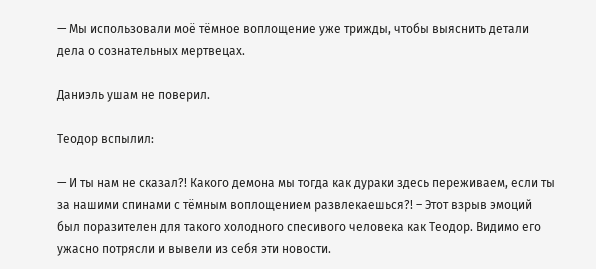— Мы использовали моё тёмное воплощение уже трижды, чтобы выяснить детали дела о сознательных мертвецах.

Даниэль ушам не поверил.

Теодор вспылил:

— И ты нам не сказал?! Какого демона мы тогда как дураки здесь переживаем, если ты за нашими спинами с тёмным воплощением развлекаешься?! – Этот взрыв эмоций был поразителен для такого холодного спесивого человека как Теодор. Видимо его ужасно потрясли и вывели из себя эти новости.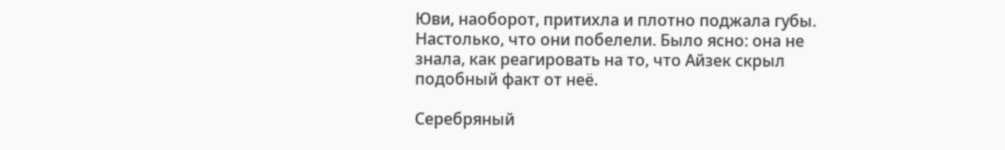Юви, наоборот, притихла и плотно поджала губы. Настолько, что они побелели. Было ясно: она не знала, как реагировать на то, что Айзек скрыл подобный факт от неё.

Серебряный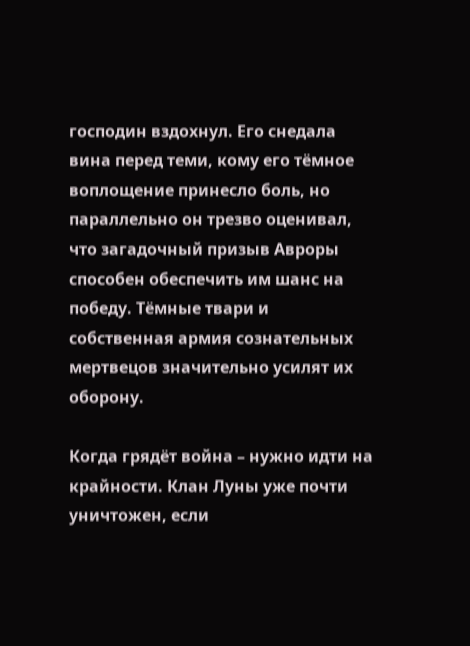господин вздохнул. Его снедала вина перед теми, кому его тёмное воплощение принесло боль, но параллельно он трезво оценивал, что загадочный призыв Авроры способен обеспечить им шанс на победу. Тёмные твари и собственная армия сознательных мертвецов значительно усилят их оборону.

Когда грядёт война – нужно идти на крайности. Клан Луны уже почти уничтожен, если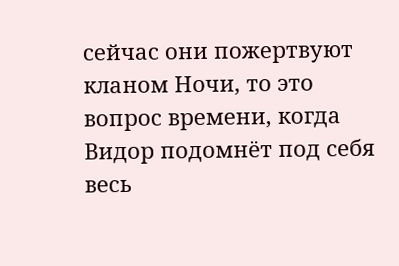сейчас они пожертвуют кланом Ночи, то это вопрос времени, когда Видор подомнёт под себя весь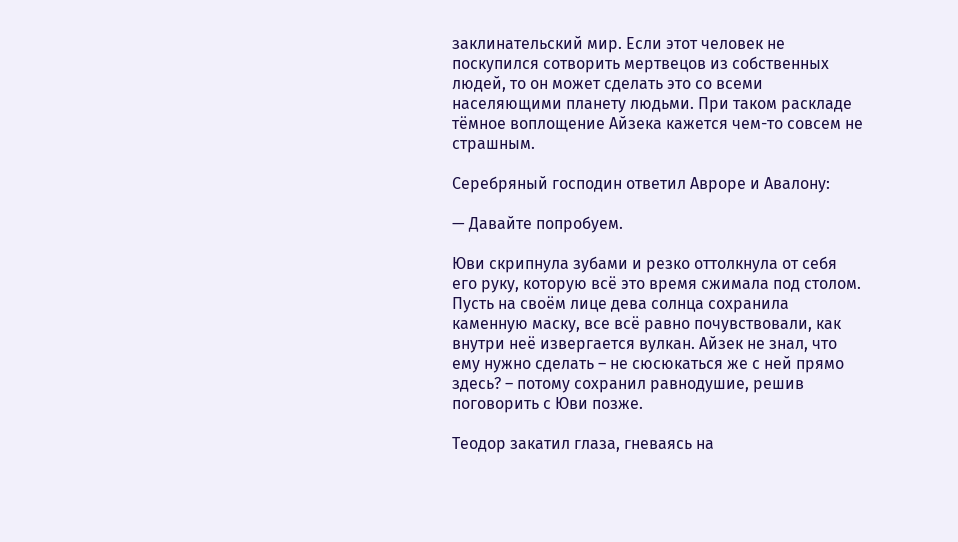заклинательский мир. Если этот человек не поскупился сотворить мертвецов из собственных людей, то он может сделать это со всеми населяющими планету людьми. При таком раскладе тёмное воплощение Айзека кажется чем-то совсем не страшным.

Серебряный господин ответил Авроре и Авалону:

— Давайте попробуем.

Юви скрипнула зубами и резко оттолкнула от себя его руку, которую всё это время сжимала под столом. Пусть на своём лице дева солнца сохранила каменную маску, все всё равно почувствовали, как внутри неё извергается вулкан. Айзек не знал, что ему нужно сделать – не сюсюкаться же с ней прямо здесь? – потому сохранил равнодушие, решив поговорить с Юви позже.

Теодор закатил глаза, гневаясь на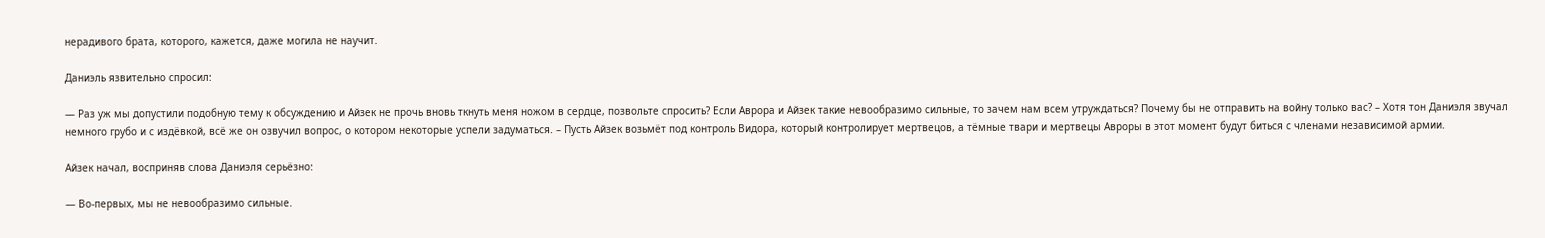нерадивого брата, которого, кажется, даже могила не научит.

Даниэль язвительно спросил:

— Раз уж мы допустили подобную тему к обсуждению и Айзек не прочь вновь ткнуть меня ножом в сердце, позвольте спросить? Если Аврора и Айзек такие невообразимо сильные, то зачем нам всем утруждаться? Почему бы не отправить на войну только вас? – Хотя тон Даниэля звучал немного грубо и с издёвкой, всё же он озвучил вопрос, о котором некоторые успели задуматься. – Пусть Айзек возьмёт под контроль Видора, который контролирует мертвецов, а тёмные твари и мертвецы Авроры в этот момент будут биться с членами независимой армии.

Айзек начал, восприняв слова Даниэля серьёзно:

— Во-первых, мы не невообразимо сильные.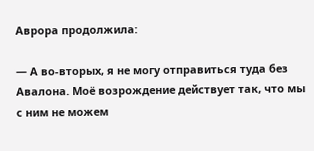Аврора продолжила:

— А во-вторых, я не могу отправиться туда без Авалона. Моё возрождение действует так, что мы с ним не можем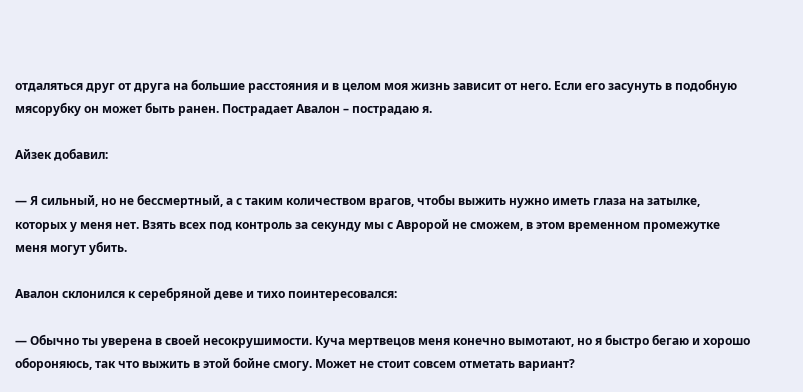отдаляться друг от друга на большие расстояния и в целом моя жизнь зависит от него. Если его засунуть в подобную мясорубку он может быть ранен. Пострадает Авалон – пострадаю я.

Айзек добавил:

— Я сильный, но не бессмертный, а с таким количеством врагов, чтобы выжить нужно иметь глаза на затылке, которых у меня нет. Взять всех под контроль за секунду мы с Авророй не сможем, в этом временном промежутке меня могут убить.

Авалон склонился к серебряной деве и тихо поинтересовался:

— Обычно ты уверена в своей несокрушимости. Куча мертвецов меня конечно вымотают, но я быстро бегаю и хорошо обороняюсь, так что выжить в этой бойне смогу. Может не стоит совсем отметать вариант?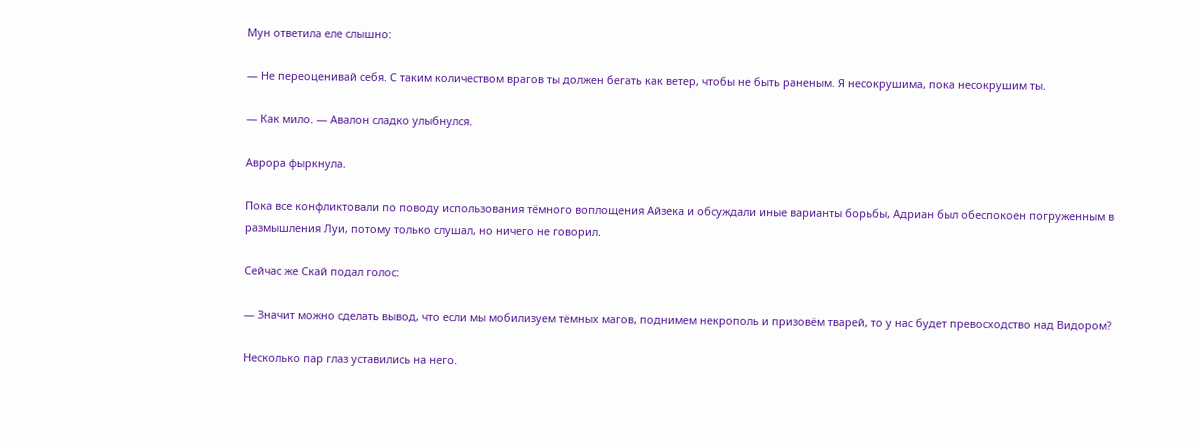Мун ответила еле слышно:

— Не переоценивай себя. С таким количеством врагов ты должен бегать как ветер, чтобы не быть раненым. Я несокрушима, пока несокрушим ты.

— Как мило. — Авалон сладко улыбнулся.

Аврора фыркнула.

Пока все конфликтовали по поводу использования тёмного воплощения Айзека и обсуждали иные варианты борьбы, Адриан был обеспокоен погруженным в размышления Луи, потому только слушал, но ничего не говорил.

Сейчас же Скай подал голос:

— Значит можно сделать вывод, что если мы мобилизуем тёмных магов, поднимем некрополь и призовём тварей, то у нас будет превосходство над Видором?

Несколько пар глаз уставились на него.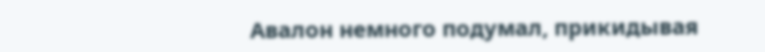Авалон немного подумал, прикидывая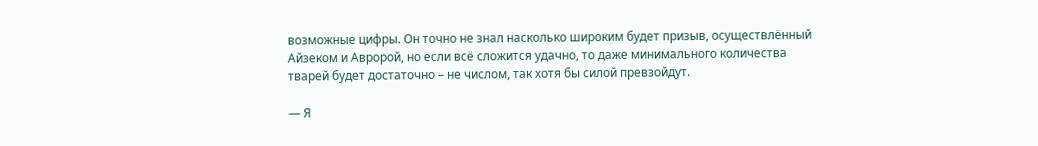возможные цифры. Он точно не знал насколько широким будет призыв, осуществлённый Айзеком и Авророй, но если всё сложится удачно, то даже минимального количества тварей будет достаточно – не числом, так хотя бы силой превзойдут.

— Я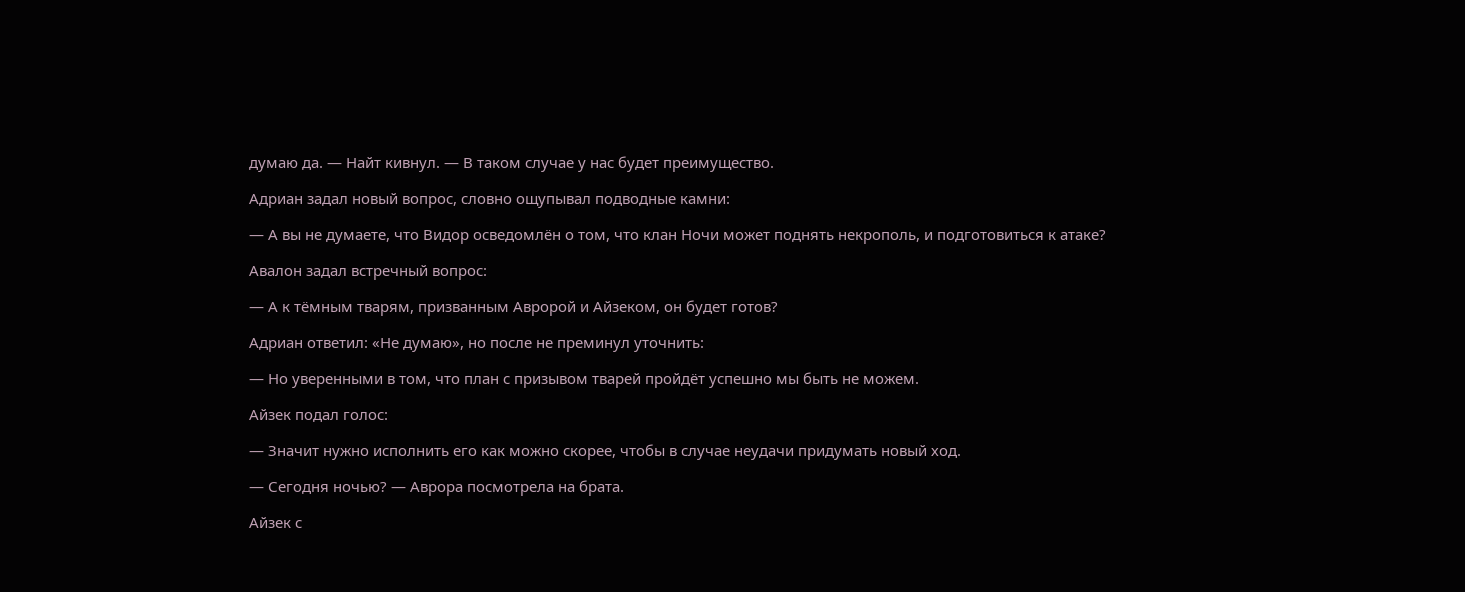думаю да. — Найт кивнул. — В таком случае у нас будет преимущество.

Адриан задал новый вопрос, словно ощупывал подводные камни:

— А вы не думаете, что Видор осведомлён о том, что клан Ночи может поднять некрополь, и подготовиться к атаке?

Авалон задал встречный вопрос:

— А к тёмным тварям, призванным Авророй и Айзеком, он будет готов?

Адриан ответил: «Не думаю», но после не преминул уточнить:

— Но уверенными в том, что план с призывом тварей пройдёт успешно мы быть не можем.

Айзек подал голос:

— Значит нужно исполнить его как можно скорее, чтобы в случае неудачи придумать новый ход.

— Сегодня ночью? — Аврора посмотрела на брата.

Айзек с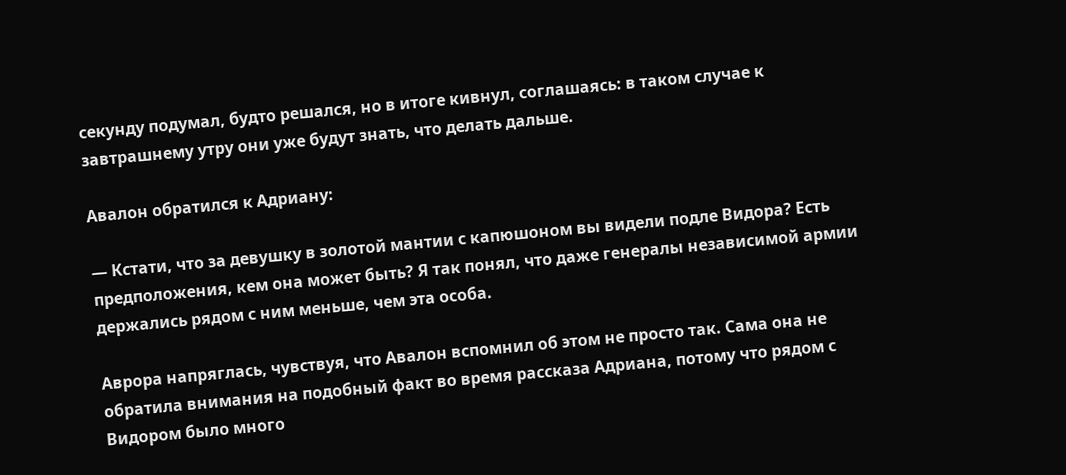секунду подумал, будто решался, но в итоге кивнул, соглашаясь: в таком случае к завтрашнему утру они уже будут знать, что делать дальше.

Авалон обратился к Адриану:

— Кстати, что за девушку в золотой мантии с капюшоном вы видели подле Видора? Есть предположения, кем она может быть? Я так понял, что даже генералы независимой армии держались рядом с ним меньше, чем эта особа.

Аврора напряглась, чувствуя, что Авалон вспомнил об этом не просто так. Сама она не обратила внимания на подобный факт во время рассказа Адриана, потому что рядом с Видором было много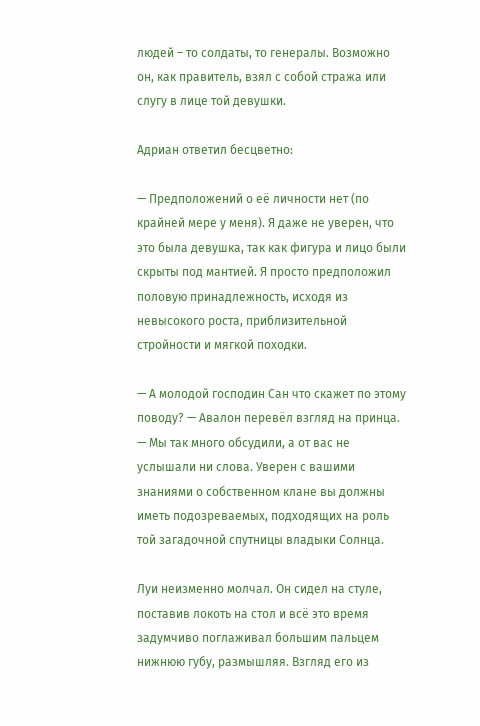людей – то солдаты, то генералы. Возможно он, как правитель, взял с собой стража или слугу в лице той девушки.

Адриан ответил бесцветно:

— Предположений о её личности нет (по крайней мере у меня). Я даже не уверен, что это была девушка, так как фигура и лицо были скрыты под мантией. Я просто предположил половую принадлежность, исходя из невысокого роста, приблизительной стройности и мягкой походки.

— А молодой господин Сан что скажет по этому поводу? — Авалон перевёл взгляд на принца. — Мы так много обсудили, а от вас не услышали ни слова. Уверен с вашими знаниями о собственном клане вы должны иметь подозреваемых, подходящих на роль той загадочной спутницы владыки Солнца.

Луи неизменно молчал. Он сидел на стуле, поставив локоть на стол и всё это время задумчиво поглаживал большим пальцем нижнюю губу, размышляя. Взгляд его из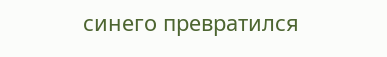синего превратился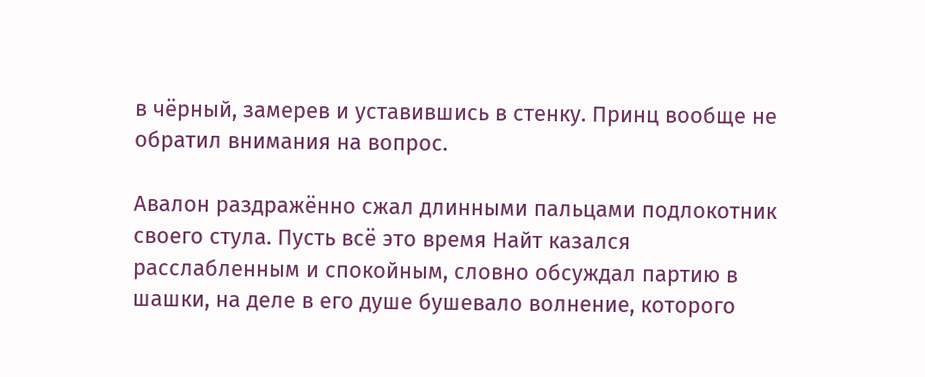в чёрный, замерев и уставившись в стенку. Принц вообще не обратил внимания на вопрос.

Авалон раздражённо сжал длинными пальцами подлокотник своего стула. Пусть всё это время Найт казался расслабленным и спокойным, словно обсуждал партию в шашки, на деле в его душе бушевало волнение, которого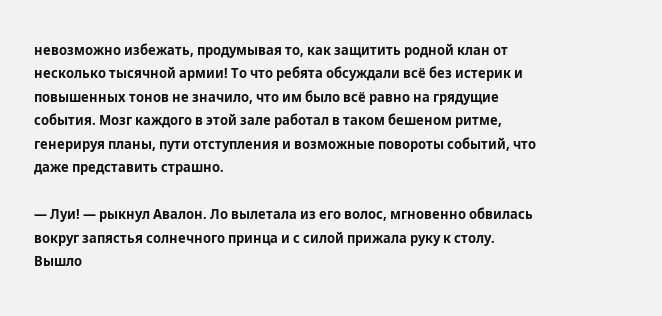невозможно избежать, продумывая то, как защитить родной клан от несколько тысячной армии! То что ребята обсуждали всё без истерик и повышенных тонов не значило, что им было всё равно на грядущие события. Мозг каждого в этой зале работал в таком бешеном ритме, генерируя планы, пути отступления и возможные повороты событий, что даже представить страшно.

— Луи! — рыкнул Авалон. Ло вылетала из его волос, мгновенно обвилась вокруг запястья солнечного принца и с силой прижала руку к столу. Вышло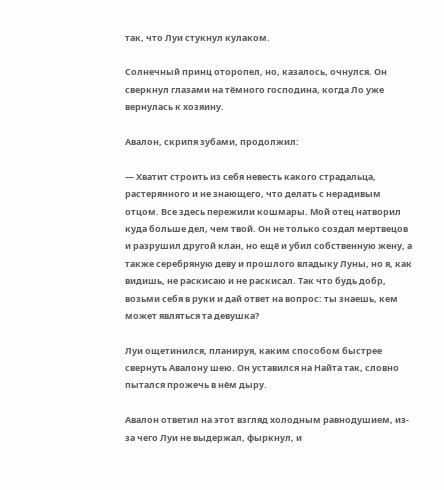так, что Луи стукнул кулаком.

Солнечный принц оторопел, но, казалось, очнулся. Он сверкнул глазами на тёмного господина, когда Ло уже вернулась к хозяину.

Авалон, скрипя зубами, продолжил:

— Хватит строить из себя невесть какого страдальца, растерянного и не знающего, что делать с нерадивым отцом. Все здесь пережили кошмары. Мой отец натворил куда больше дел, чем твой. Он не только создал мертвецов и разрушил другой клан, но ещё и убил собственную жену, а также серебряную деву и прошлого владыку Луны, но я, как видишь, не раскисаю и не раскисал. Так что будь добр, возьми себя в руки и дай ответ на вопрос: ты знаешь, кем может являться та девушка?

Луи ощетинился, планируя, каким способом быстрее свернуть Авалону шею. Он уставился на Найта так, словно пытался прожечь в нём дыру.

Авалон ответил на этот взгляд холодным равнодушием, из-за чего Луи не выдержал, фыркнул, и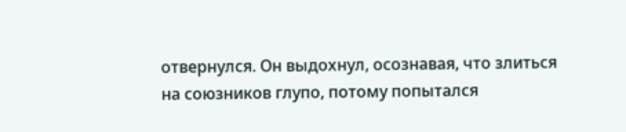отвернулся. Он выдохнул, осознавая, что злиться на союзников глупо, потому попытался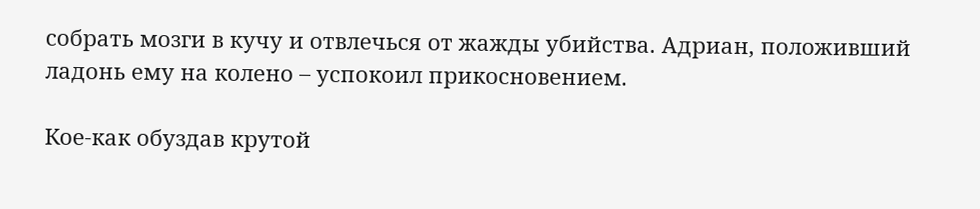собрать мозги в кучу и отвлечься от жажды убийства. Адриан, положивший ладонь ему на колено – успокоил прикосновением.

Кое-как обуздав крутой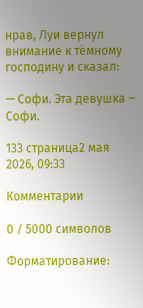нрав, Луи вернул внимание к тёмному господину и сказал:

— Софи. Эта девушка – Софи.

133 страница2 мая 2026, 09:33

Комментарии

0 / 5000 символов

Форматирование: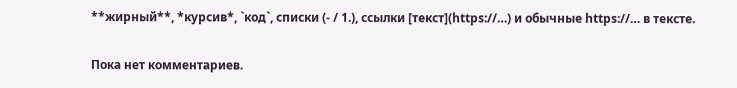**жирный**, *курсив*, `код`, списки (- / 1.), ссылки [текст](https://…) и обычные https://… в тексте.

Пока нет комментариев.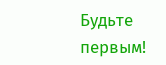Будьте первым!